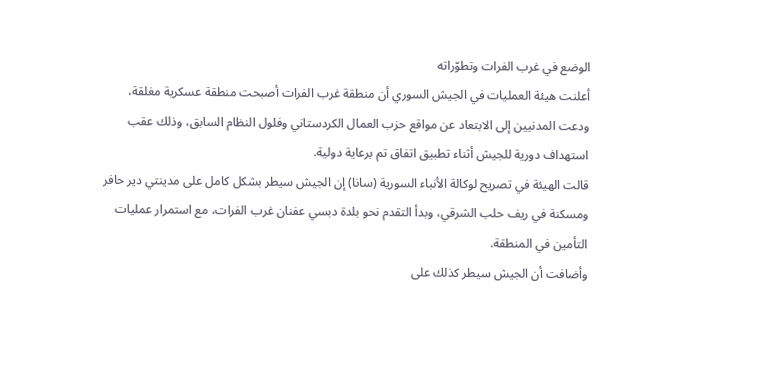الوضع في غرب الفرات وتطوّراته
أعلنت هيئة العمليات في الجيش السوري أن منطقة غرب الفرات أصبحت منطقة عسكرية مغلقة، ودعت المدنيين إلى الابتعاد عن مواقع حزب العمال الكردستاني وفلول النظام السابق، وذلك عقب استهداف دورية للجيش أثناء تطبيق اتفاق تم برعاية دولية.
قالت الهيئة في تصريح لوكالة الأنباء السورية (سانا) إن الجيش سيطر بشكل كامل على مدينتي دير حافر ومسكنة في ريف حلب الشرقي، وبدأ التقدم نحو بلدة دبسي عفنان غرب الفرات، مع استمرار عمليات التأمين في المنطقة.
وأضافت أن الجيش سيطر كذلك على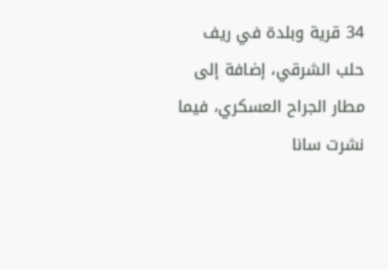34 قرية وبلدة في ريف حلب الشرقي، إضافة إلى مطار الجراح العسكري، فيما نشرت سانا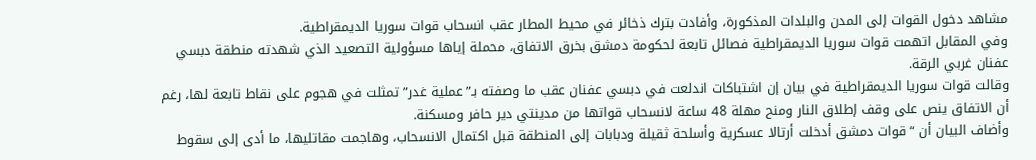مشاهد دخول القوات إلى المدن والبلدات المذكورة، وأفادت بترك ذخائر في محيط المطار عقب انسحاب قوات سوريا الديمقراطية.
وفي المقابل اتهمت قوات سوريا الديمقراطية فصائل تابعة لحكومة دمشق بخرق الاتفاق، محملة إياها مسؤولية التصعيد الذي شهدته منطقة دبسي عفنان غربي الرقة.
وقالت قوات سوريا الديمقراطية في بيان إن اشتباكات اندلعت في دبسي عفنان عقب ما وصفته بـ”عملية غدر” تمثلت في هجوم على نقاط تابعة لها، رغم أن الاتفاق ينص على وقف إطلاق النار ومنح مهلة 48 ساعة لانسحاب قواتها من مدينتي دير حافر ومسكنة.
وأضاف البيان أن “قوات دمشق أدخلت أرتالا عسكرية وأسلحة ثقيلة ودبابات إلى المنطقة قبل اكتمال الانسحاب، وهاجمت مقاتليها، ما أدى إلى سقوط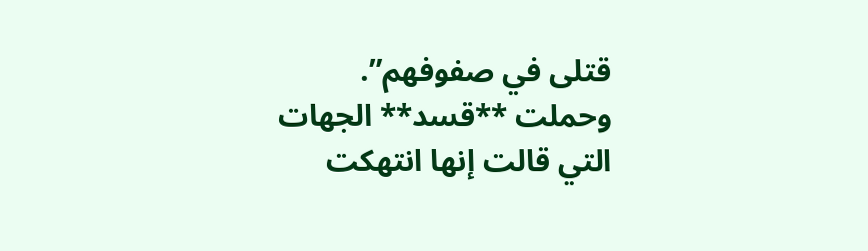قتلى في صفوفهم”.
وحملت **قسد** الجهات التي قالت إنها انتهكت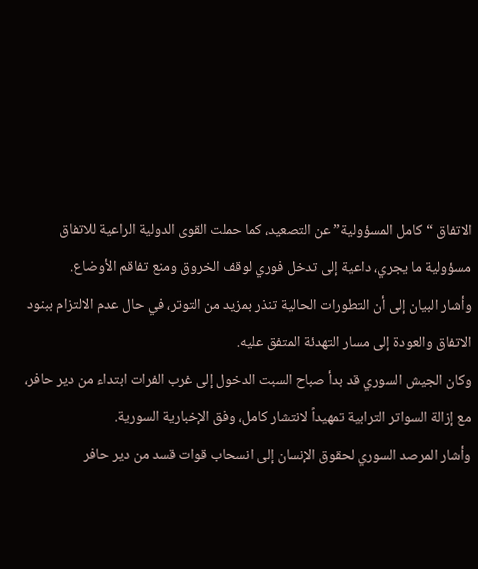الاتفاق “كامل المسؤولية” عن التصعيد، كما حملت القوى الدولية الراعية للاتفاق مسؤولية ما يجري، داعية إلى تدخل فوري لوقف الخروق ومنع تفاقم الأوضاع.
وأشار البيان إلى أن التطورات الحالية تنذر بمزيد من التوتر، في حال عدم الالتزام ببنود الاتفاق والعودة إلى مسار التهدئة المتفق عليه.
وكان الجيش السوري قد بدأ صباح السبت الدخول إلى غرب الفرات ابتداء من دير حافر، مع إزالة السواتر الترابية تمهيداً لانتشار كامل، وفق الإخبارية السورية.
وأشار المرصد السوري لحقوق الإنسان إلى انسحاب قوات قسد من دير حافر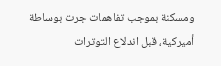ومسكنة بموجب تفاهمات جرت بوساطة أميركية، قبل اندلاع التوترات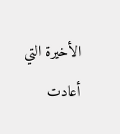الأخيرة التي أعادت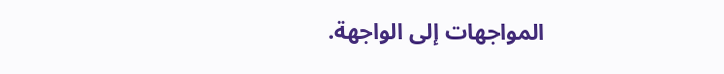المواجهات إلى الواجهة.